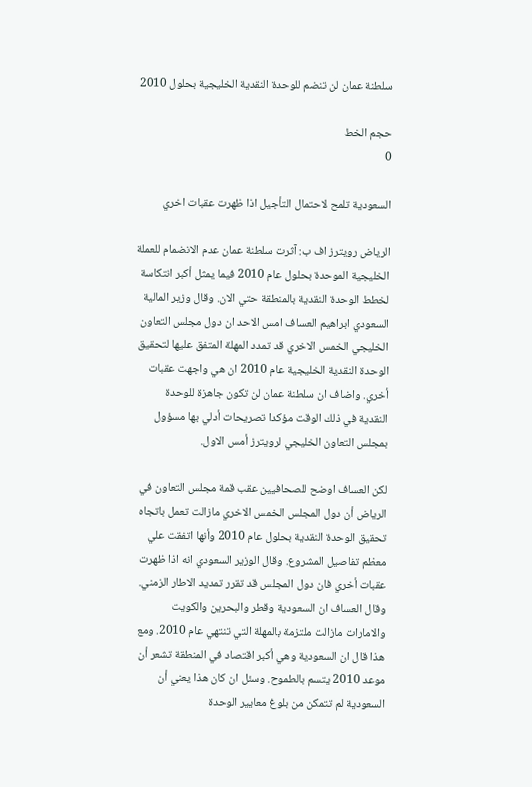سلطنة عمان لن تنضم للوحدة النقدية الخليجية بحلول 2010

حجم الخط
0

السعودية تلمح لاحتمال التأجيل اذا ظهرت عقبات اخري

الرياض رويترز اف ب: آثرت سلطنة عمان عدم الانضمام للعملة الخليجية الموحدة بحلول عام 2010 فيما يمثل أكبر انتكاسة لخطط الوحدة النقدية بالمنطقة حتي الان. وقال وزير المالية السعودي ابراهيم العساف امس الاحد ان دول مجلس التعاون الخليجي الخمس الاخري قد تمدد المهلة المتفق عليها لتحقيق الوحدة النقدية الخليجية عام 2010 ان هي واجهت عقبات أخري. واضاف ان سلطنة عمان لن تكون جاهزة للوحدة النقدية في ذلك الوقت مؤكدا تصريحات أدلي بها مسؤول بمجلس التعاون الخليجي لرويترز أمس الاول.

لكن العساف اوضح للصحافيين عقب قمة مجلس التعاون في الرياض أن دول المجلس الخمس الاخري مازالت تعمل باتجاه تحقيق الوحدة النقدية بحلول عام 2010 وأنها اتفقت علي معظم تفاصيل المشروع. وقال الوزير السعودي انه اذا ظهرت عقبات أخري فان دول المجلس قد تقرر تمديد الاطار الزمني. وقال العساف ان السعودية وقطر والبحرين والكويت والامارات مازالت ملتزمة بالمهلة التي تنتهي عام 2010. ومع هذا قال ان السعودية وهي أكبر اقتصاد في المنطقة تشعر أن موعد 2010 يتسم بالطموح. وسئل ان كان هذا يعني أن السعودية لم تتمكن من بلوغ معايير الوحدة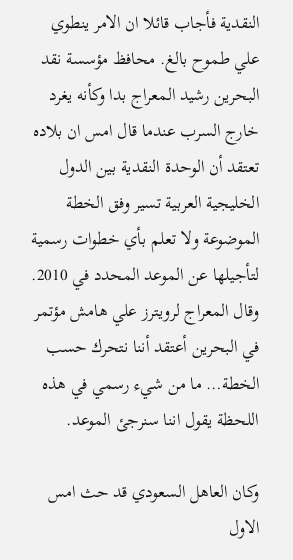النقدية فأجاب قائلا ان الامر ينطوي علي طموح بالغ. محافظ مؤسسة نقد البحرين رشيد المعراج بدا وكأنه يغرد خارج السرب عندما قال امس ان بلاده تعتقد أن الوحدة النقدية بين الدول الخليجية العربية تسير وفق الخطة الموضوعة ولا تعلم بأي خطوات رسمية لتأجيلها عن الموعد المحدد في 2010. وقال المعراج لرويترز علي هامش مؤتمر في البحرين أعتقد أننا نتحرك حسب الخطة… ما من شيء رسمي في هذه اللحظة يقول اننا سنرجئ الموعد.

وكان العاهل السعودي قد حث امس الاول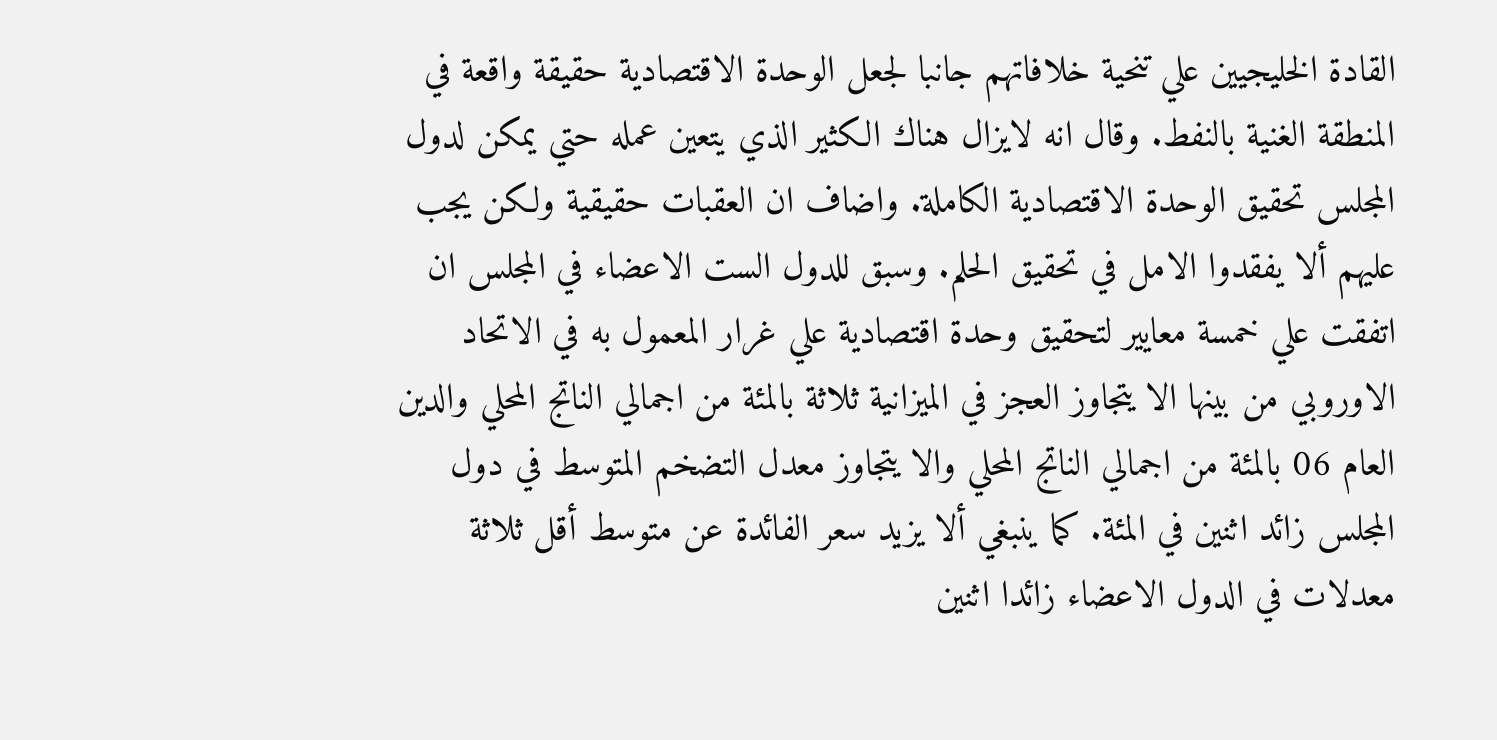القادة الخليجيين علي تنحية خلافاتهم جانبا لجعل الوحدة الاقتصادية حقيقة واقعة في المنطقة الغنية بالنفط. وقال انه لايزال هناك الكثير الذي يتعين عمله حتي يمكن لدول المجلس تحقيق الوحدة الاقتصادية الكاملة. واضاف ان العقبات حقيقية ولكن يجب عليهم ألا يفقدوا الامل في تحقيق الحلم. وسبق للدول الست الاعضاء في المجلس ان اتفقت علي خمسة معايير لتحقيق وحدة اقتصادية علي غرار المعمول به في الاتحاد الاوروبي من بينها الا يتجاوز العجز في الميزانية ثلاثة بالمئة من اجمالي الناتج المحلي والدين العام 06 بالمئة من اجمالي الناتج المحلي والا يتجاوز معدل التضخم المتوسط في دول المجلس زائد اثنين في المئة. كما ينبغي ألا يزيد سعر الفائدة عن متوسط أقل ثلاثة معدلات في الدول الاعضاء زائدا اثنين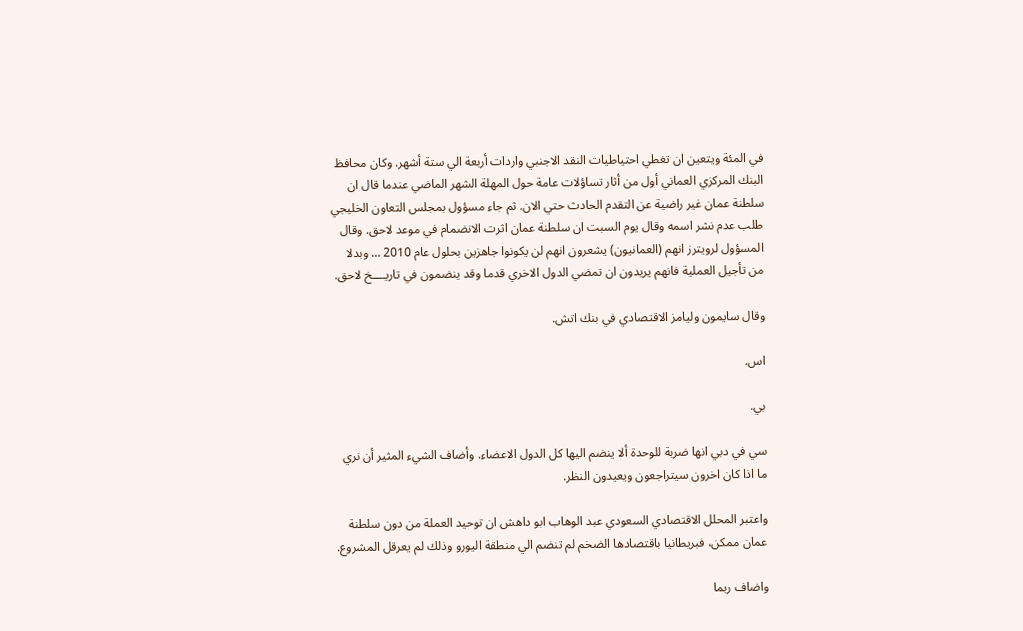في المئة ويتعين ان تغطي احتياطيات النقد الاجنبي واردات أربعة الي ستة أشهر. وكان محافظ البنك المركزي العماني أول من أثار تساؤلات عامة حول المهلة الشهر الماضي عندما قال ان سلطنة عمان غير راضية عن التقدم الحادث حتي الان. ثم جاء مسؤول بمجلس التعاون الخليجي طلب عدم نشر اسمه وقال يوم السبت ان سلطنة عمان اثرت الانضمام في موعد لاحق. وقال المسؤول لرويترز انهم (العمانيون) يشعرون انهم لن يكونوا جاهزين بحلول عام 2010 … وبدلا من تأجيل العملية فانهم يريدون ان تمضي الدول الاخري قدما وقد ينضمون في تاريــــخ لاحق.

وقال سايمون وليامز الاقتصادي في بنك اتش.

اس.

بي.

سي في دبي انها ضربة للوحدة ألا ينضم اليها كل الدول الاعضاء. وأضاف الشيء المثير أن نري ما اذا كان اخرون سيتراجعون ويعيدون النظر.

واعتبر المحلل الاقتصادي السعودي عبد الوهاب ابو داهش ان توحيد العملة من دون سلطنة عمان ممكن، فبريطانيا باقتصادها الضخم لم تنضم الي منطقة اليورو وذلك لم يعرقل المشروع.

واضاف ربما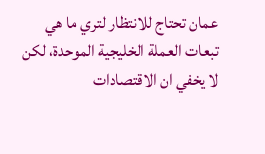عمان تحتاج للانتظار لتري ما هي تبعات العملة الخليجية الموحدة، لكن لا يخفي ان الاقتصادات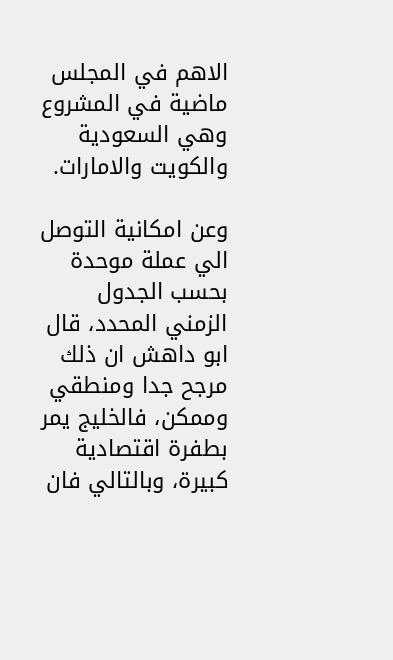الاهم في المجلس ماضية في المشروع وهي السعودية والكويت والامارات.

وعن امكانية التوصل الي عملة موحدة بحسب الجدول الزمني المحدد، قال ابو داهش ان ذلك مرجح جدا ومنطقي وممكن، فالخليج يمر بطفرة اقتصادية كبيرة، وبالتالي فان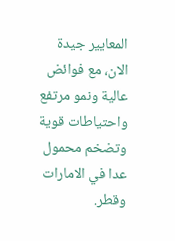المعايير جيدة الان، مع فوائض عالية ونمو مرتفع واحتياطات قوية وتضخم محمول عدا في الامارات وقطر.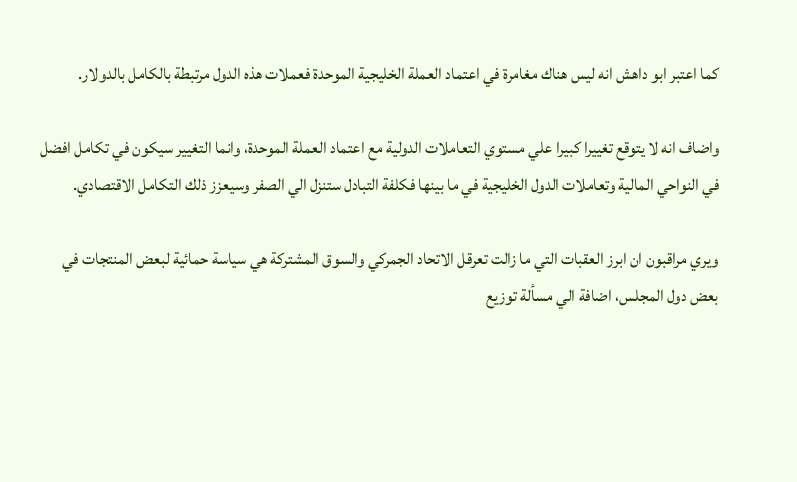كما اعتبر ابو داهش انه ليس هناك مغامرة في اعتماد العملة الخليجية الموحدة فعملات هذه الدول مرتبطة بالكامل بالدولار.

واضاف انه لا يتوقع تغييرا كبيرا علي مستوي التعاملات الدولية مع اعتماد العملة الموحدة، وانما التغيير سيكون في تكامل افضل في النواحي المالية وتعاملات الدول الخليجية في ما بينها فكلفة التبادل ستنزل الي الصفر وسيعزز ذلك التكامل الاقتصادي.

ويري مراقبون ان ابرز العقبات التي ما زالت تعرقل الاتحاد الجمركي والسوق المشتركة هي سياسة حمائية لبعض المنتجات في بعض دول المجلس، اضافة الي مسألة توزيع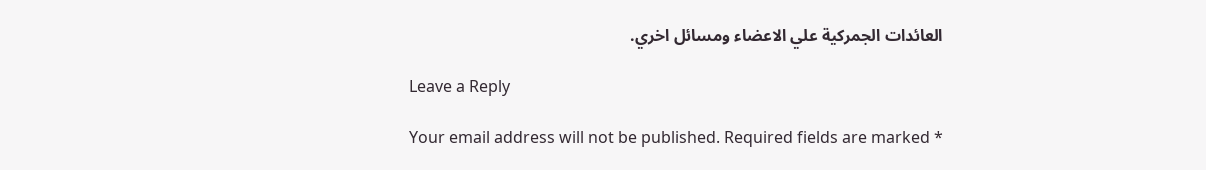العائدات الجمركية علي الاعضاء ومسائل اخري.

Leave a Reply

Your email address will not be published. Required fields are marked *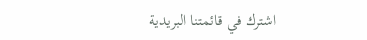اشترك في قائمتنا البريدية